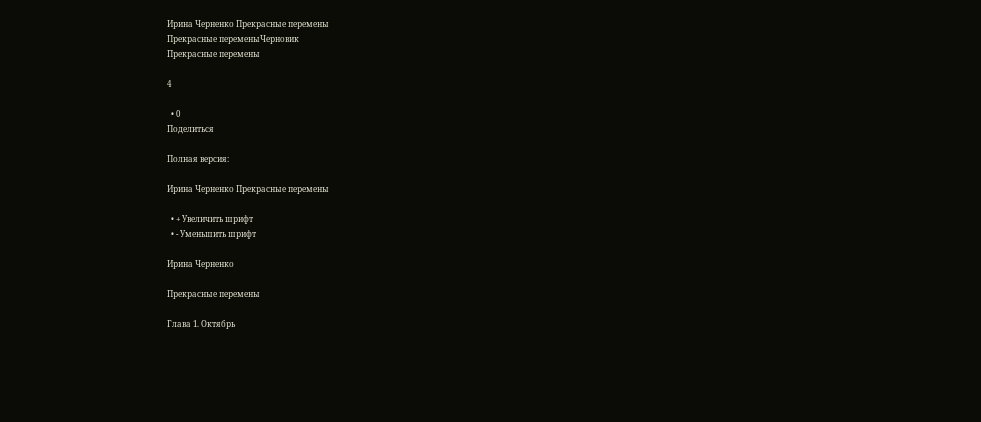Ирина Черненко Прекрасные перемены
Прекрасные переменыЧерновик
Прекрасные перемены

4

  • 0
Поделиться

Полная версия:

Ирина Черненко Прекрасные перемены

  • + Увеличить шрифт
  • - Уменьшить шрифт

Ирина Черненко

Прекрасные перемены

Глава 1. Октябрь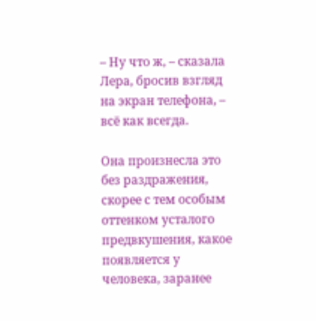– Ну что ж, – сказала Лера, бросив взгляд на экран телефона, – всё как всегда.

Она произнесла это без раздражения, скорее с тем особым оттенком усталого предвкушения, какое появляется у человека, заранее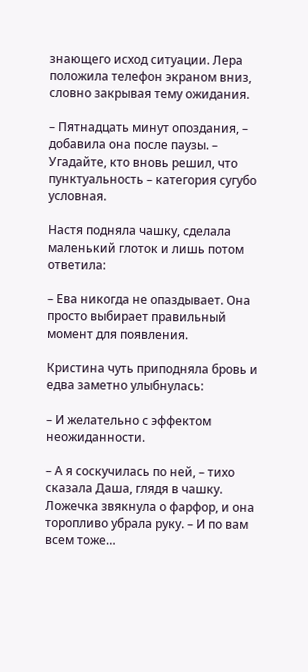знающего исход ситуации. Лера положила телефон экраном вниз, словно закрывая тему ожидания.

– Пятнадцать минут опоздания, – добавила она после паузы. – Угадайте, кто вновь решил, что пунктуальность – категория сугубо условная.

Настя подняла чашку, сделала маленький глоток и лишь потом ответила:

– Ева никогда не опаздывает. Она просто выбирает правильный момент для появления.

Кристина чуть приподняла бровь и едва заметно улыбнулась:

– И желательно с эффектом неожиданности.

– А я соскучилась по ней, – тихо сказала Даша, глядя в чашку. Ложечка звякнула о фарфор, и она торопливо убрала руку. – И по вам всем тоже…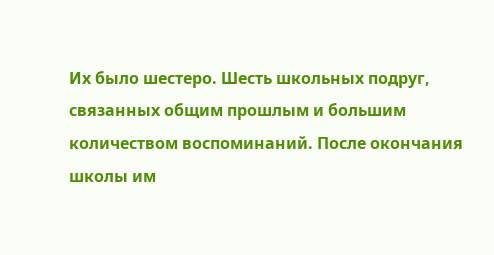Их было шестеро. Шесть школьных подруг, связанных общим прошлым и большим количеством воспоминаний. После окончания школы им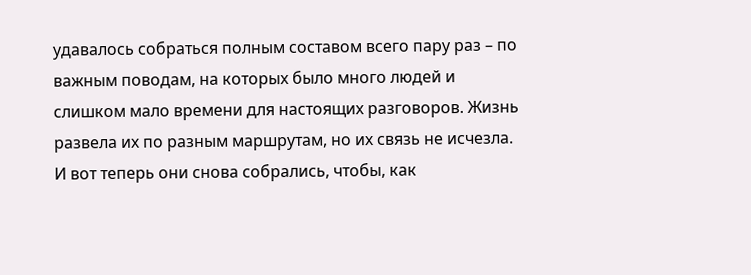удавалось собраться полным составом всего пару раз – по важным поводам, на которых было много людей и слишком мало времени для настоящих разговоров. Жизнь развела их по разным маршрутам, но их связь не исчезла. И вот теперь они снова собрались, чтобы, как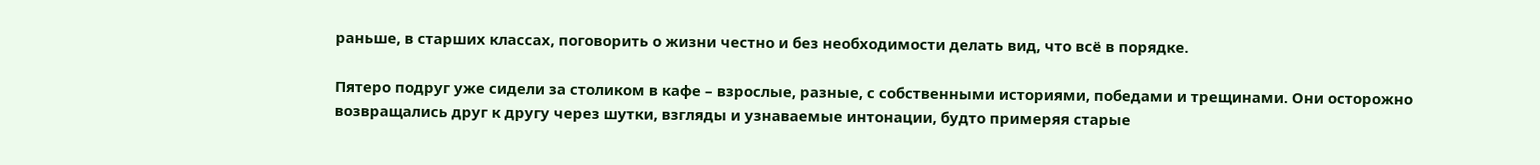раньше, в старших классах, поговорить о жизни честно и без необходимости делать вид, что всё в порядке.

Пятеро подруг уже сидели за столиком в кафе – взрослые, разные, с собственными историями, победами и трещинами. Они осторожно возвращались друг к другу через шутки, взгляды и узнаваемые интонации, будто примеряя старые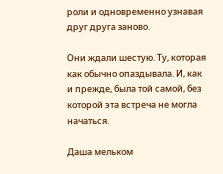роли и одновременно узнавая друг друга заново.

Они ждали шестую. Ту, которая как обычно опаздывала. И, как и прежде, была той самой, без которой эта встреча не могла начаться.

Даша мельком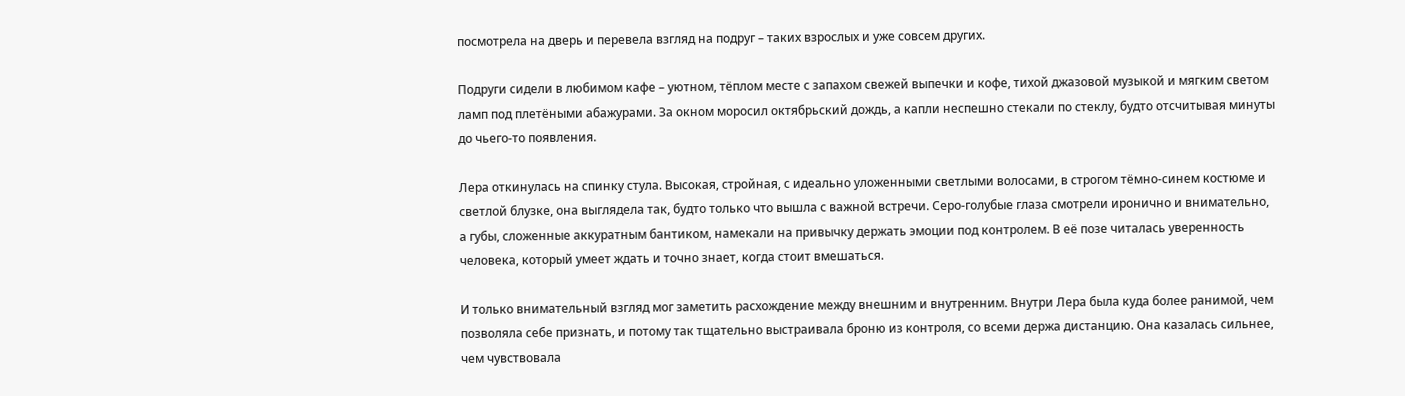посмотрела на дверь и перевела взгляд на подруг – таких взрослых и уже совсем других.

Подруги сидели в любимом кафе – уютном, тёплом месте с запахом свежей выпечки и кофе, тихой джазовой музыкой и мягким светом ламп под плетёными абажурами. За окном моросил октябрьский дождь, а капли неспешно стекали по стеклу, будто отсчитывая минуты до чьего-то появления.

Лера откинулась на спинку стула. Высокая, стройная, с идеально уложенными светлыми волосами, в строгом тёмно-синем костюме и светлой блузке, она выглядела так, будто только что вышла с важной встречи. Серо-голубые глаза смотрели иронично и внимательно, а губы, сложенные аккуратным бантиком, намекали на привычку держать эмоции под контролем. В её позе читалась уверенность человека, который умеет ждать и точно знает, когда стоит вмешаться.

И только внимательный взгляд мог заметить расхождение между внешним и внутренним. Внутри Лера была куда более ранимой, чем позволяла себе признать, и потому так тщательно выстраивала броню из контроля, со всеми держа дистанцию. Она казалась сильнее, чем чувствовала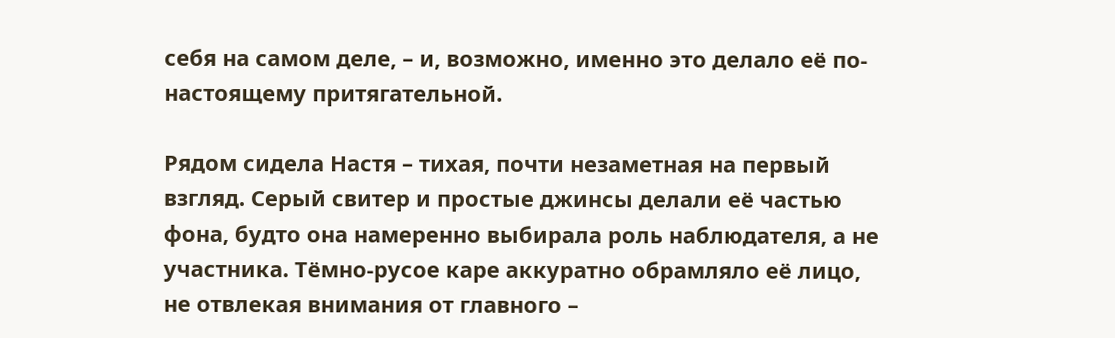себя на самом деле, – и, возможно, именно это делало её по-настоящему притягательной.

Рядом сидела Настя – тихая, почти незаметная на первый взгляд. Серый свитер и простые джинсы делали её частью фона, будто она намеренно выбирала роль наблюдателя, а не участника. Тёмно-русое каре аккуратно обрамляло её лицо, не отвлекая внимания от главного –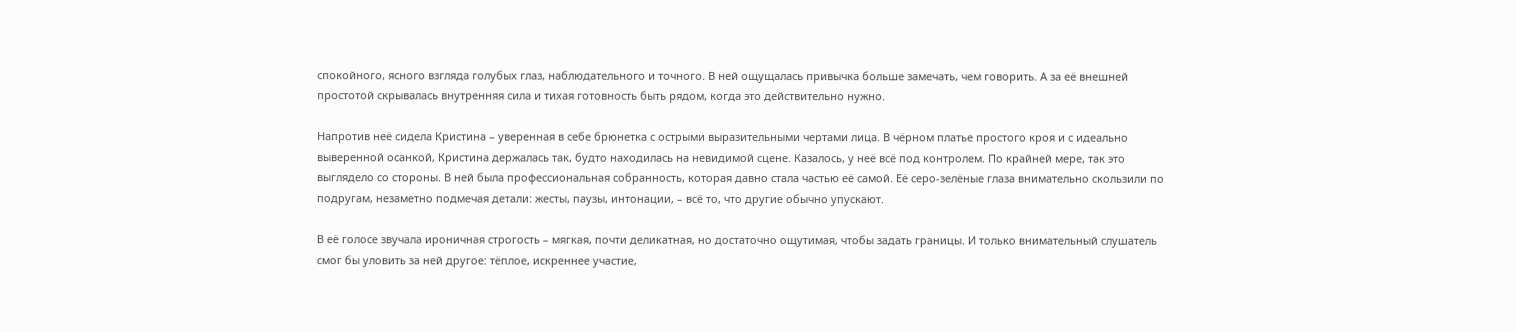спокойного, ясного взгляда голубых глаз, наблюдательного и точного. В ней ощущалась привычка больше замечать, чем говорить. А за её внешней простотой скрывалась внутренняя сила и тихая готовность быть рядом, когда это действительно нужно.

Напротив неё сидела Кристина – уверенная в себе брюнетка с острыми выразительными чертами лица. В чёрном платье простого кроя и с идеально выверенной осанкой, Кристина держалась так, будто находилась на невидимой сцене. Казалось, у неё всё под контролем. По крайней мере, так это выглядело со стороны. В ней была профессиональная собранность, которая давно стала частью её самой. Её серо-зелёные глаза внимательно скользили по подругам, незаметно подмечая детали: жесты, паузы, интонации, – всё то, что другие обычно упускают.

В её голосе звучала ироничная строгость – мягкая, почти деликатная, но достаточно ощутимая, чтобы задать границы. И только внимательный слушатель смог бы уловить за ней другое: тёплое, искреннее участие,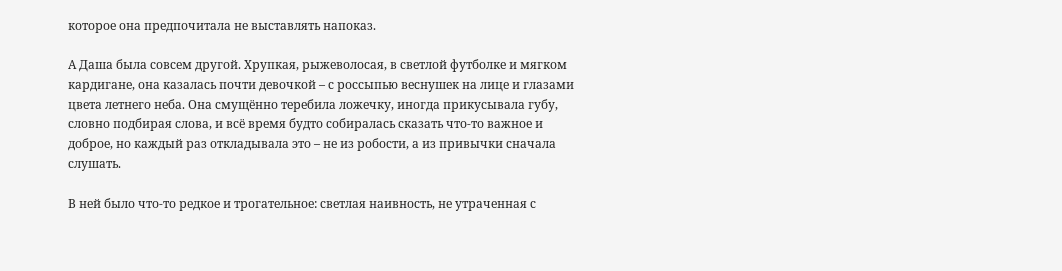которое она предпочитала не выставлять напоказ.

А Даша была совсем другой. Хрупкая, рыжеволосая, в светлой футболке и мягком кардигане, она казалась почти девочкой – с россыпью веснушек на лице и глазами цвета летнего неба. Она смущённо теребила ложечку, иногда прикусывала губу, словно подбирая слова, и всё время будто собиралась сказать что-то важное и доброе, но каждый раз откладывала это – не из робости, а из привычки сначала слушать.

В ней было что-то редкое и трогательное: светлая наивность, не утраченная с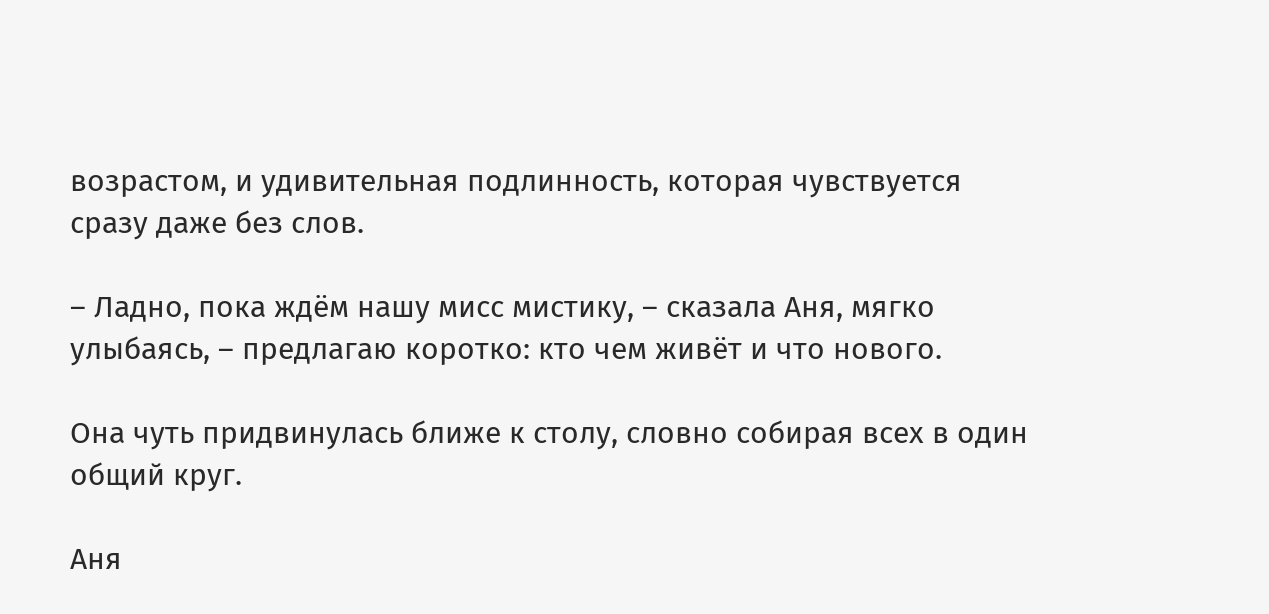возрастом, и удивительная подлинность, которая чувствуется сразу даже без слов.

– Ладно, пока ждём нашу мисс мистику, – сказала Аня, мягко улыбаясь, – предлагаю коротко: кто чем живёт и что нового.

Она чуть придвинулась ближе к столу, словно собирая всех в один общий круг.

Аня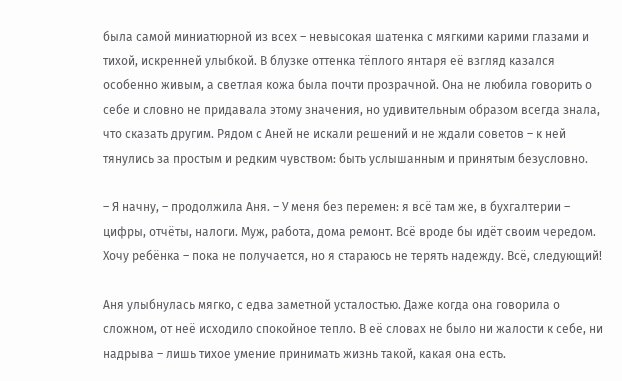была самой миниатюрной из всех – невысокая шатенка с мягкими карими глазами и тихой, искренней улыбкой. В блузке оттенка тёплого янтаря её взгляд казался особенно живым, а светлая кожа была почти прозрачной. Она не любила говорить о себе и словно не придавала этому значения, но удивительным образом всегда знала, что сказать другим. Рядом с Аней не искали решений и не ждали советов – к ней тянулись за простым и редким чувством: быть услышанным и принятым безусловно.

– Я начну, – продолжила Аня. – У меня без перемен: я всё там же, в бухгалтерии – цифры, отчёты, налоги. Муж, работа, дома ремонт. Всё вроде бы идёт своим чередом. Хочу ребёнка – пока не получается, но я стараюсь не терять надежду. Всё, следующий!

Аня улыбнулась мягко, с едва заметной усталостью. Даже когда она говорила о сложном, от неё исходило спокойное тепло. В её словах не было ни жалости к себе, ни надрыва – лишь тихое умение принимать жизнь такой, какая она есть.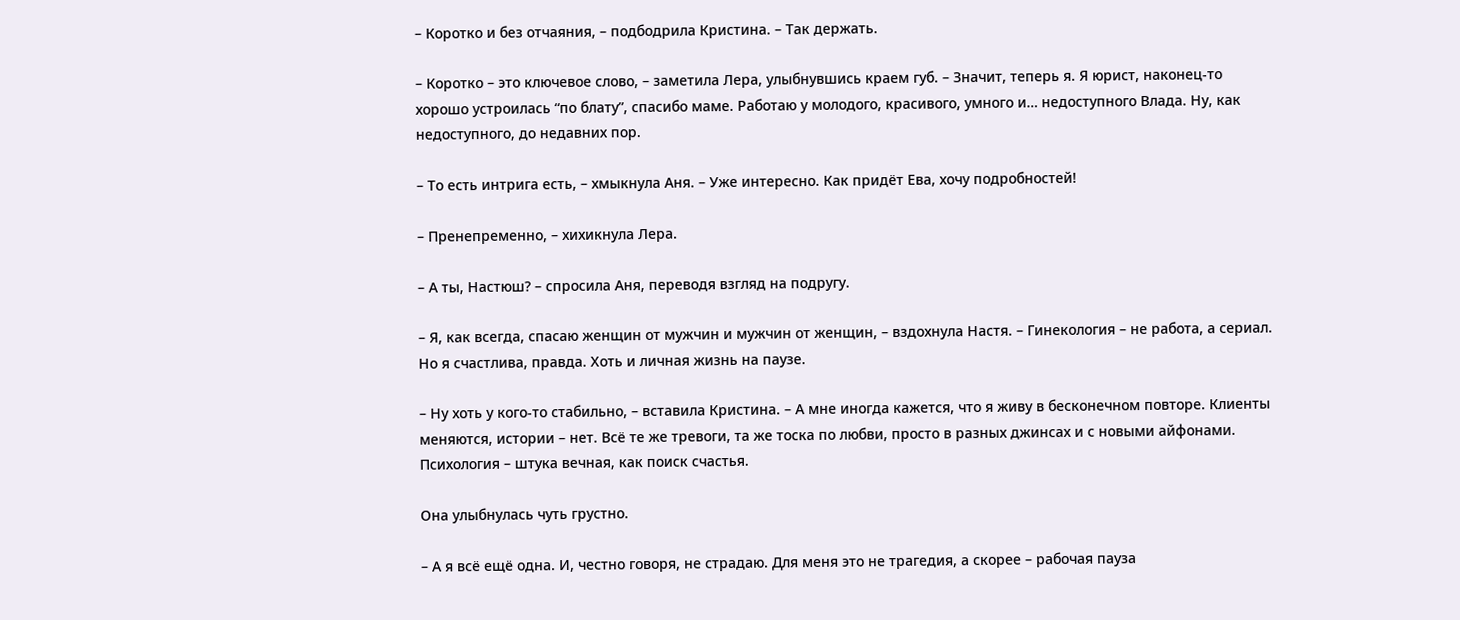– Коротко и без отчаяния, – подбодрила Кристина. – Так держать.

– Коротко – это ключевое слово, – заметила Лера, улыбнувшись краем губ. – Значит, теперь я. Я юрист, наконец-то хорошо устроилась “по блату”, спасибо маме. Работаю у молодого, красивого, умного и… недоступного Влада. Ну, как недоступного, до недавних пор.

– То есть интрига есть, – хмыкнула Аня. – Уже интересно. Как придёт Ева, хочу подробностей!

– Пренепременно, – хихикнула Лера.

– А ты, Настюш? – спросила Аня, переводя взгляд на подругу.

– Я, как всегда, спасаю женщин от мужчин и мужчин от женщин, – вздохнула Настя. – Гинекология – не работа, а сериал. Но я счастлива, правда. Хоть и личная жизнь на паузе.

– Ну хоть у кого-то стабильно, – вставила Кристина. – А мне иногда кажется, что я живу в бесконечном повторе. Клиенты меняются, истории – нет. Всё те же тревоги, та же тоска по любви, просто в разных джинсах и с новыми айфонами. Психология – штука вечная, как поиск счастья.

Она улыбнулась чуть грустно.

– А я всё ещё одна. И, честно говоря, не страдаю. Для меня это не трагедия, а скорее – рабочая пауза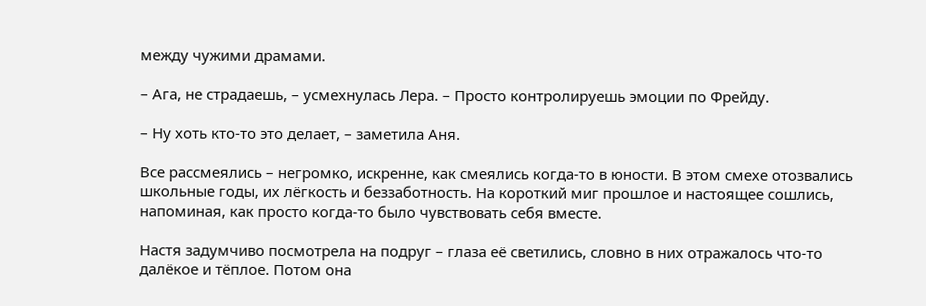между чужими драмами.

– Ага, не страдаешь, – усмехнулась Лера. – Просто контролируешь эмоции по Фрейду.

– Ну хоть кто-то это делает, – заметила Аня.

Все рассмеялись – негромко, искренне, как смеялись когда-то в юности. В этом смехе отозвались школьные годы, их лёгкость и беззаботность. На короткий миг прошлое и настоящее сошлись, напоминая, как просто когда-то было чувствовать себя вместе.

Настя задумчиво посмотрела на подруг – глаза её светились, словно в них отражалось что-то далёкое и тёплое. Потом она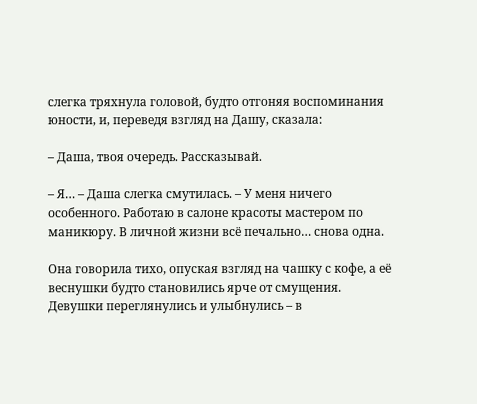слегка тряхнула головой, будто отгоняя воспоминания юности, и, переведя взгляд на Дашу, сказала:

– Даша, твоя очередь. Рассказывай.

– Я… – Даша слегка смутилась. – У меня ничего особенного. Работаю в салоне красоты мастером по маникюру. В личной жизни всё печально… снова одна.

Она говорила тихо, опуская взгляд на чашку с кофе, а её веснушки будто становились ярче от смущения. Девушки переглянулись и улыбнулись – в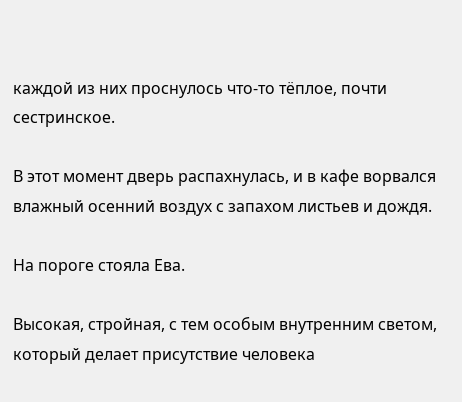каждой из них проснулось что-то тёплое, почти сестринское.

В этот момент дверь распахнулась, и в кафе ворвался влажный осенний воздух с запахом листьев и дождя.

На пороге стояла Ева.

Высокая, стройная, с тем особым внутренним светом, который делает присутствие человека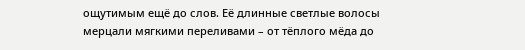ощутимым ещё до слов. Её длинные светлые волосы мерцали мягкими переливами – от тёплого мёда до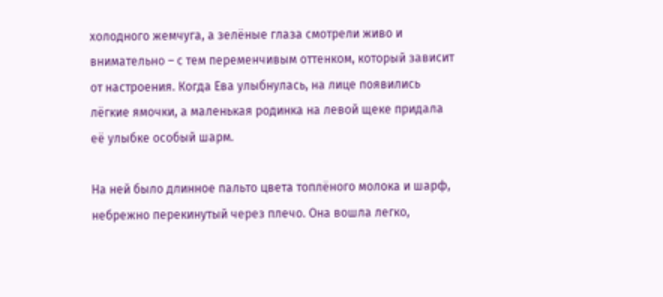холодного жемчуга, а зелёные глаза смотрели живо и внимательно – с тем переменчивым оттенком, который зависит от настроения. Когда Ева улыбнулась, на лице появились лёгкие ямочки, а маленькая родинка на левой щеке придала её улыбке особый шарм.

На ней было длинное пальто цвета топлёного молока и шарф, небрежно перекинутый через плечо. Она вошла легко,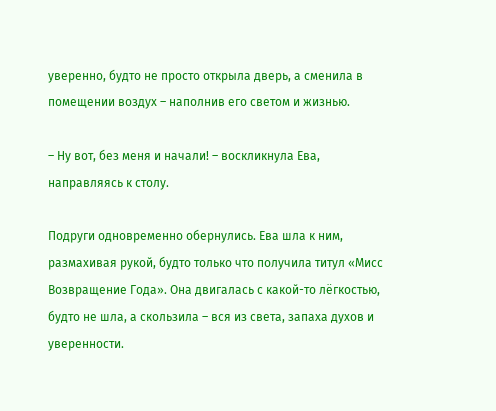уверенно, будто не просто открыла дверь, а сменила в помещении воздух – наполнив его светом и жизнью.

– Ну вот, без меня и начали! – воскликнула Ева, направляясь к столу.

Подруги одновременно обернулись. Ева шла к ним, размахивая рукой, будто только что получила титул «Мисс Возвращение Года». Она двигалась с какой-то лёгкостью, будто не шла, а скользила – вся из света, запаха духов и уверенности.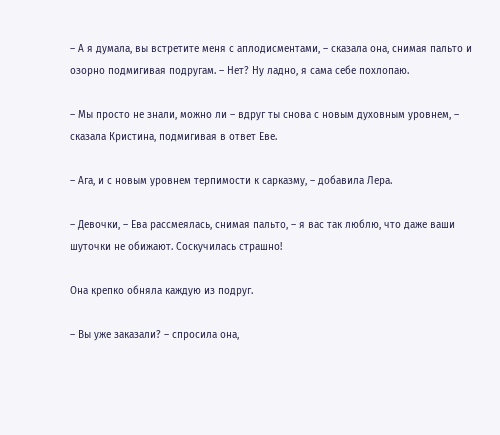– А я думала, вы встретите меня с аплодисментами, – сказала она, снимая пальто и озорно подмигивая подругам. – Нет? Ну ладно, я сама себе похлопаю.

– Мы просто не знали, можно ли – вдруг ты снова с новым духовным уровнем, – сказала Кристина, подмигивая в ответ Еве.

– Ага, и с новым уровнем терпимости к сарказму, – добавила Лера.

– Девочки, – Ева рассмеялась, снимая пальто, – я вас так люблю, что даже ваши шуточки не обижают. Соскучилась страшно!

Она крепко обняла каждую из подруг.

– Вы уже заказали? – спросила она,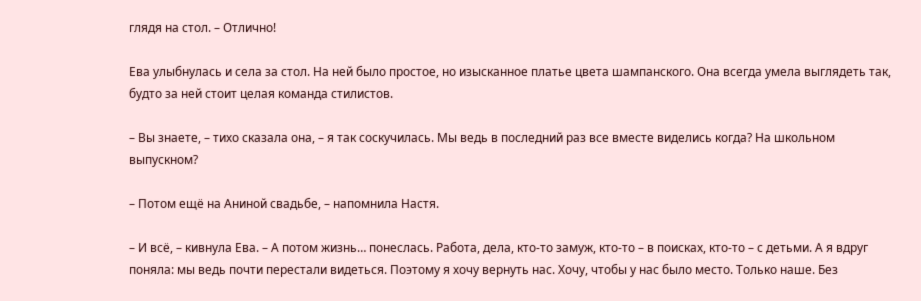глядя на стол. – Отлично!

Ева улыбнулась и села за стол. На ней было простое, но изысканное платье цвета шампанского. Она всегда умела выглядеть так, будто за ней стоит целая команда стилистов.

– Вы знаете, – тихо сказала она, – я так соскучилась. Мы ведь в последний раз все вместе виделись когда? На школьном выпускном?

– Потом ещё на Аниной свадьбе, – напомнила Настя.

– И всё, – кивнула Ева. – А потом жизнь… понеслась. Работа, дела, кто-то замуж, кто-то – в поисках, кто-то – с детьми. А я вдруг поняла: мы ведь почти перестали видеться. Поэтому я хочу вернуть нас. Хочу, чтобы у нас было место. Только наше. Без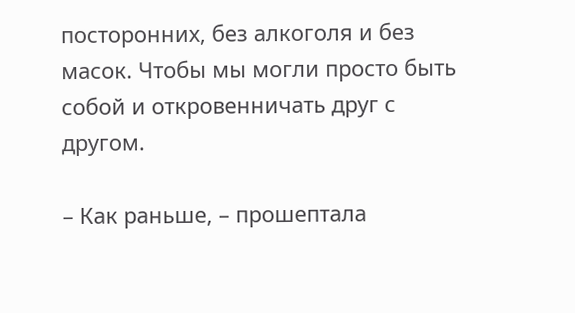посторонних, без алкоголя и без масок. Чтобы мы могли просто быть собой и откровенничать друг с другом.

– Как раньше, – прошептала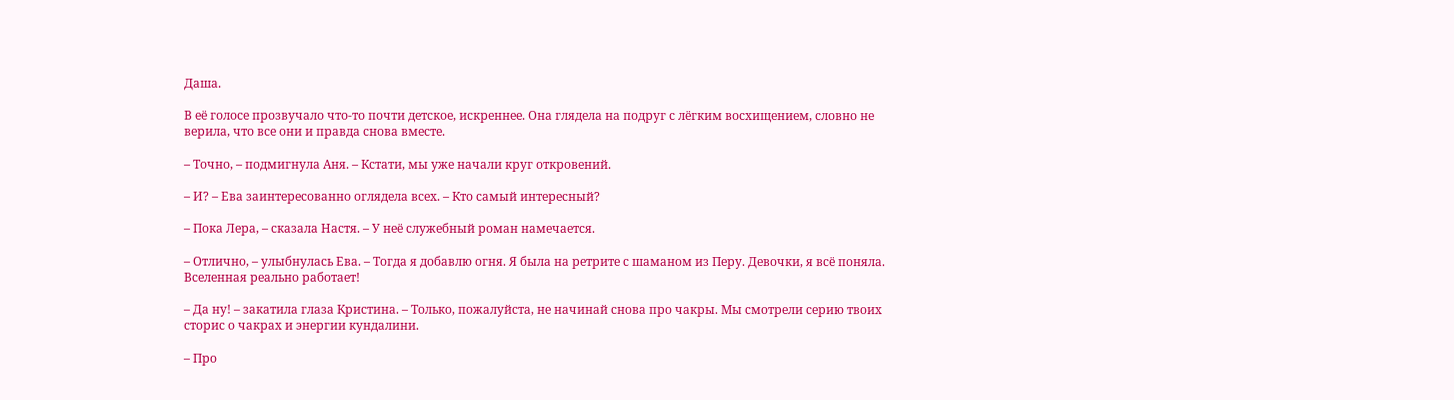Даша.

В её голосе прозвучало что-то почти детское, искреннее. Она глядела на подруг с лёгким восхищением, словно не верила, что все они и правда снова вместе.

– Точно, – подмигнула Аня. – Кстати, мы уже начали круг откровений.

– И? – Ева заинтересованно оглядела всех. – Кто самый интересный?

– Пока Лера, – сказала Настя. – У неё служебный роман намечается.

– Отлично, – улыбнулась Ева. – Тогда я добавлю огня. Я была на ретрите с шаманом из Перу. Девочки, я всё поняла. Вселенная реально работает!

– Да ну! – закатила глаза Кристина. – Только, пожалуйста, не начинай снова про чакры. Мы смотрели серию твоих сторис о чакрах и энергии кундалини.

– Про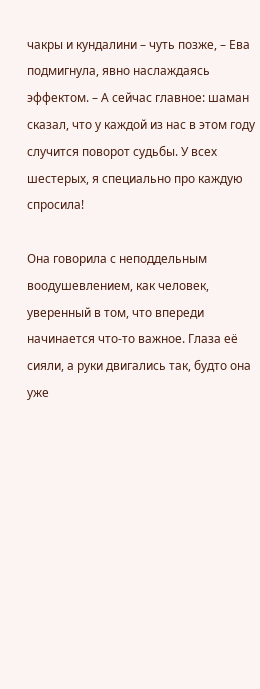чакры и кундалини – чуть позже, – Ева подмигнула, явно наслаждаясь эффектом. – А сейчас главное: шаман сказал, что у каждой из нас в этом году случится поворот судьбы. У всех шестерых, я специально про каждую спросила!

Она говорила с неподдельным воодушевлением, как человек, уверенный в том, что впереди начинается что-то важное. Глаза её сияли, а руки двигались так, будто она уже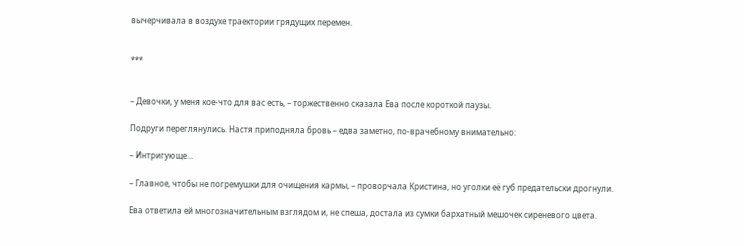вычерчивала в воздухе траектории грядущих перемен.


***


– Девочки, у меня кое-что для вас есть, – торжественно сказала Ева после короткой паузы.

Подруги переглянулись. Настя приподняла бровь – едва заметно, по-врачебному внимательно:

– Интригующе…

– Главное, чтобы не погремушки для очищения кармы, – проворчала Кристина, но уголки её губ предательски дрогнули.

Ева ответила ей многозначительным взглядом и, не спеша, достала из сумки бархатный мешочек сиреневого цвета.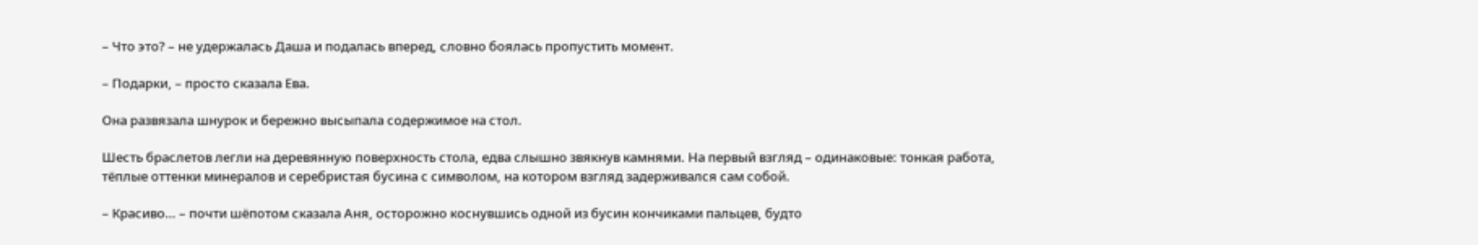– Что это? – не удержалась Даша и подалась вперед, словно боялась пропустить момент.

– Подарки, – просто сказала Ева.

Она развязала шнурок и бережно высыпала содержимое на стол.

Шесть браслетов легли на деревянную поверхность стола, едва слышно звякнув камнями. На первый взгляд – одинаковые: тонкая работа, тёплые оттенки минералов и серебристая бусина с символом, на котором взгляд задерживался сам собой.

– Красиво… – почти шёпотом сказала Аня, осторожно коснувшись одной из бусин кончиками пальцев, будто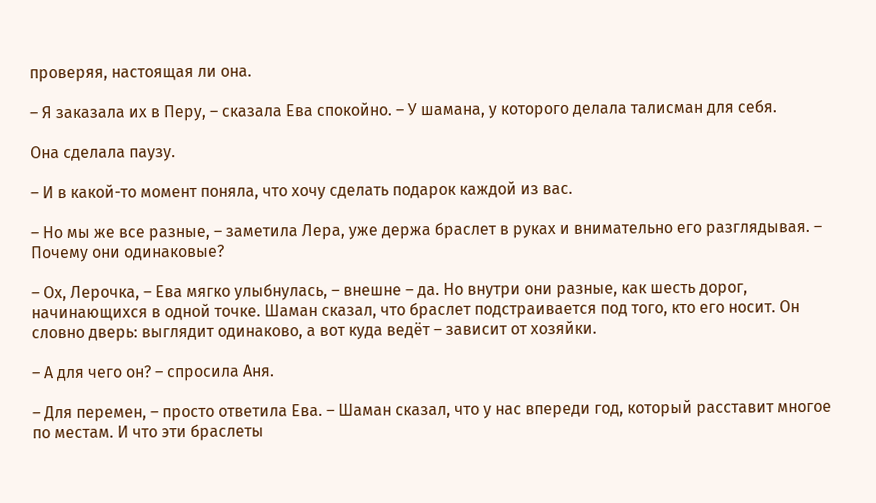проверяя, настоящая ли она.

– Я заказала их в Перу, – сказала Ева спокойно. – У шамана, у которого делала талисман для себя.

Она сделала паузу.

– И в какой-то момент поняла, что хочу сделать подарок каждой из вас.

– Но мы же все разные, – заметила Лера, уже держа браслет в руках и внимательно его разглядывая. – Почему они одинаковые?

– Ох, Лерочка, – Ева мягко улыбнулась, – внешне – да. Но внутри они разные, как шесть дорог, начинающихся в одной точке. Шаман сказал, что браслет подстраивается под того, кто его носит. Он словно дверь: выглядит одинаково, а вот куда ведёт – зависит от хозяйки.

– А для чего он? – спросила Аня.

– Для перемен, – просто ответила Ева. – Шаман сказал, что у нас впереди год, который расставит многое по местам. И что эти браслеты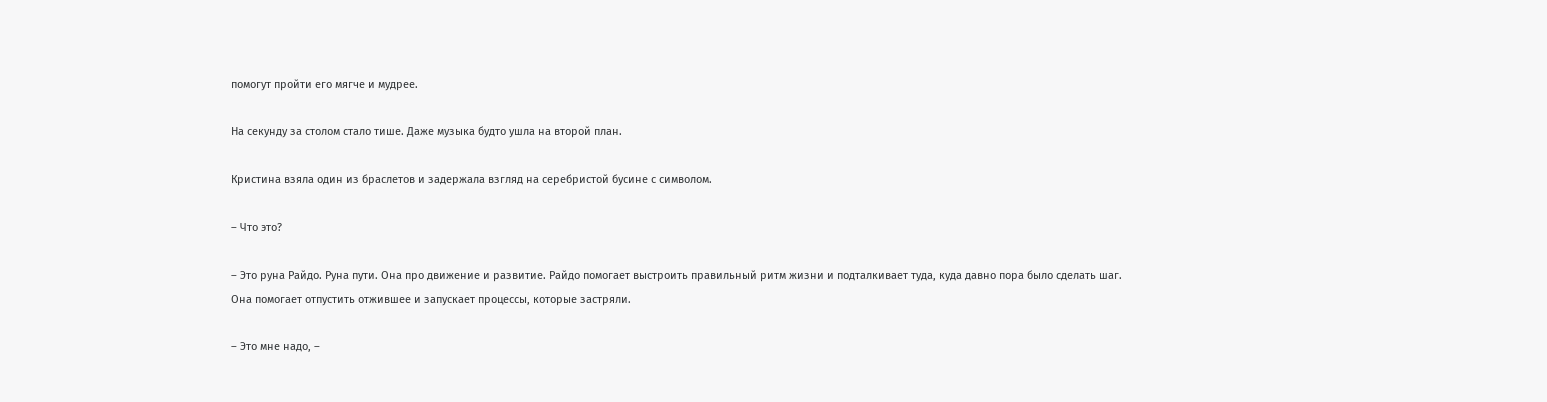помогут пройти его мягче и мудрее.

На секунду за столом стало тише. Даже музыка будто ушла на второй план.

Кристина взяла один из браслетов и задержала взгляд на серебристой бусине с символом.

– Что это?

– Это руна Райдо. Руна пути. Она про движение и развитие. Райдо помогает выстроить правильный ритм жизни и подталкивает туда, куда давно пора было сделать шаг. Она помогает отпустить отжившее и запускает процессы, которые застряли.

– Это мне надо, –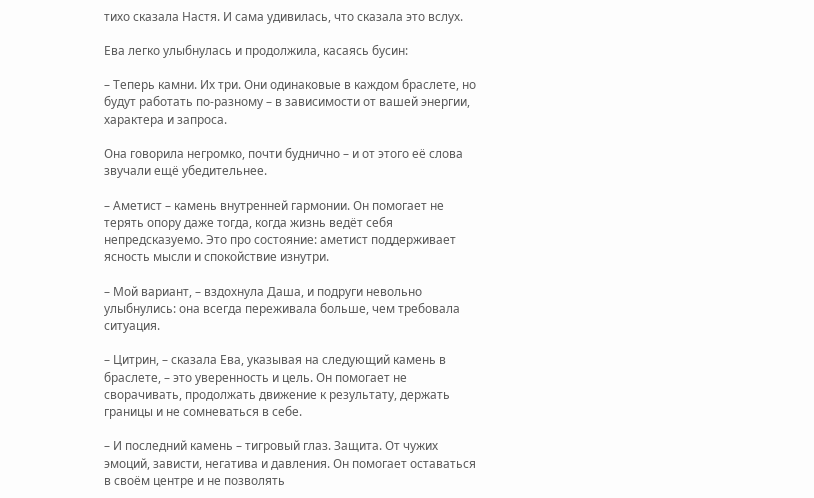тихо сказала Настя. И сама удивилась, что сказала это вслух.

Ева легко улыбнулась и продолжила, касаясь бусин:

– Теперь камни. Их три. Они одинаковые в каждом браслете, но будут работать по-разному – в зависимости от вашей энергии, характера и запроса.

Она говорила негромко, почти буднично – и от этого её слова звучали ещё убедительнее.

– Аметист – камень внутренней гармонии. Он помогает не терять опору даже тогда, когда жизнь ведёт себя непредсказуемо. Это про состояние: аметист поддерживает ясность мысли и спокойствие изнутри.

– Мой вариант, – вздохнула Даша, и подруги невольно улыбнулись: она всегда переживала больше, чем требовала ситуация.

– Цитрин, – сказала Ева, указывая на следующий камень в браслете, – это уверенность и цель. Он помогает не сворачивать, продолжать движение к результату, держать границы и не сомневаться в себе.

– И последний камень – тигровый глаз. Защита. От чужих эмоций, зависти, негатива и давления. Он помогает оставаться в своём центре и не позволять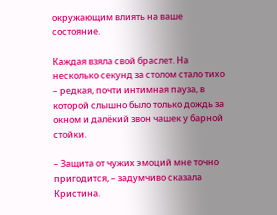окружающим влиять на ваше состояние.

Каждая взяла свой браслет. На несколько секунд за столом стало тихо – редкая, почти интимная пауза, в которой слышно было только дождь за окном и далёкий звон чашек у барной стойки.

– Защита от чужих эмоций мне точно пригодится, – задумчиво сказала Кристина.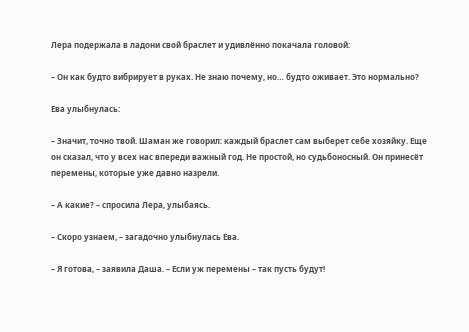Лера подержала в ладони свой браслет и удивлённо покачала головой:

– Он как будто вибрирует в руках. Не знаю почему, но… будто оживает. Это нормально?

Ева улыбнулась:

– Значит, точно твой. Шаман же говорил: каждый браслет сам выберет себе хозяйку. Еще он сказал, что у всех нас впереди важный год. Не простой, но судьбоносный. Он принесёт перемены, которые уже давно назрели.

– А какие? – спросила Лера, улыбаясь.

– Скоро узнаем, – загадочно улыбнулась Ева.

– Я готова, – заявила Даша. – Если уж перемены – так пусть будут!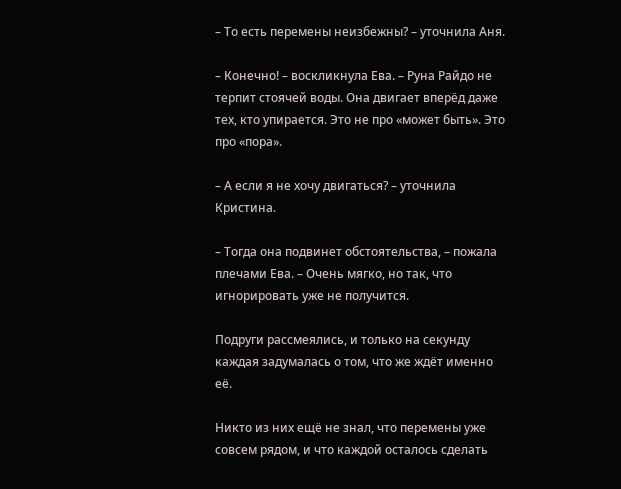– То есть перемены неизбежны? – уточнила Аня.

– Конечно! – воскликнула Ева. – Руна Райдо не терпит стоячей воды. Она двигает вперёд даже тех, кто упирается. Это не про «может быть». Это про «пора».

– А если я не хочу двигаться? – уточнила Кристина.

– Тогда она подвинет обстоятельства, – пожала плечами Ева. – Очень мягко, но так, что игнорировать уже не получится.

Подруги рассмеялись, и только на секунду каждая задумалась о том, что же ждёт именно её.

Никто из них ещё не знал, что перемены уже совсем рядом, и что каждой осталось сделать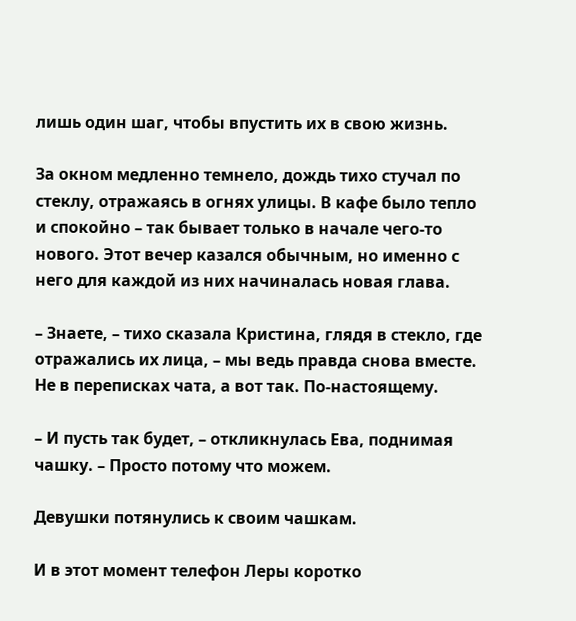лишь один шаг, чтобы впустить их в свою жизнь.

За окном медленно темнело, дождь тихо стучал по стеклу, отражаясь в огнях улицы. В кафе было тепло и спокойно – так бывает только в начале чего-то нового. Этот вечер казался обычным, но именно с него для каждой из них начиналась новая глава.

– Знаете, – тихо сказала Кристина, глядя в стекло, где отражались их лица, – мы ведь правда снова вместе. Не в переписках чата, а вот так. По-настоящему.

– И пусть так будет, – откликнулась Ева, поднимая чашку. – Просто потому что можем.

Девушки потянулись к своим чашкам.

И в этот момент телефон Леры коротко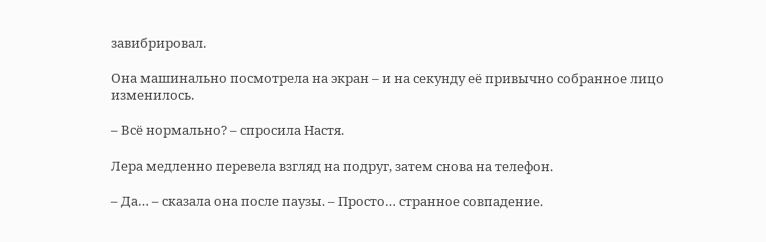завибрировал.

Она машинально посмотрела на экран – и на секунду её привычно собранное лицо изменилось.

– Всё нормально? – спросила Настя.

Лера медленно перевела взгляд на подруг, затем снова на телефон.

– Да… – сказала она после паузы. – Просто… странное совпадение.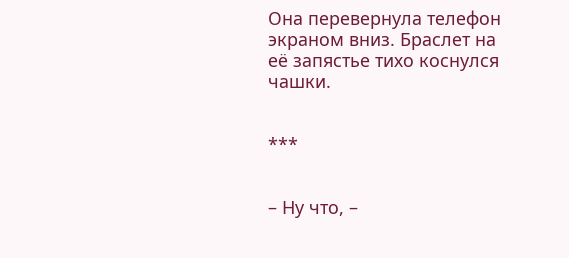Она перевернула телефон экраном вниз. Браслет на её запястье тихо коснулся чашки.


***


– Ну что, –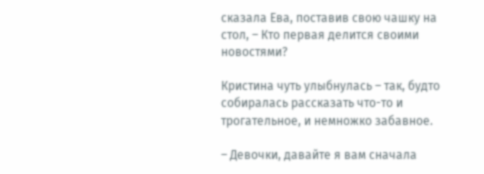сказала Ева, поставив свою чашку на стол, – Кто первая делится своими новостями?

Кристина чуть улыбнулась – так, будто собиралась рассказать что-то и трогательное, и немножко забавное.

– Девочки, давайте я вам сначала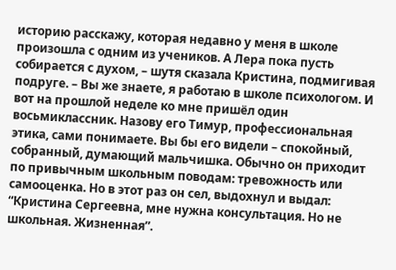историю расскажу, которая недавно у меня в школе произошла с одним из учеников. А Лера пока пусть собирается с духом, – шутя сказала Кристина, подмигивая подруге. – Вы же знаете, я работаю в школе психологом. И вот на прошлой неделе ко мне пришёл один восьмиклассник. Назову его Тимур, профессиональная этика, сами понимаете. Вы бы его видели – спокойный, собранный, думающий мальчишка. Обычно он приходит по привычным школьным поводам: тревожность или самооценка. Но в этот раз он сел, выдохнул и выдал: “Кристина Сергеевна, мне нужна консультация. Но не школьная. Жизненная”.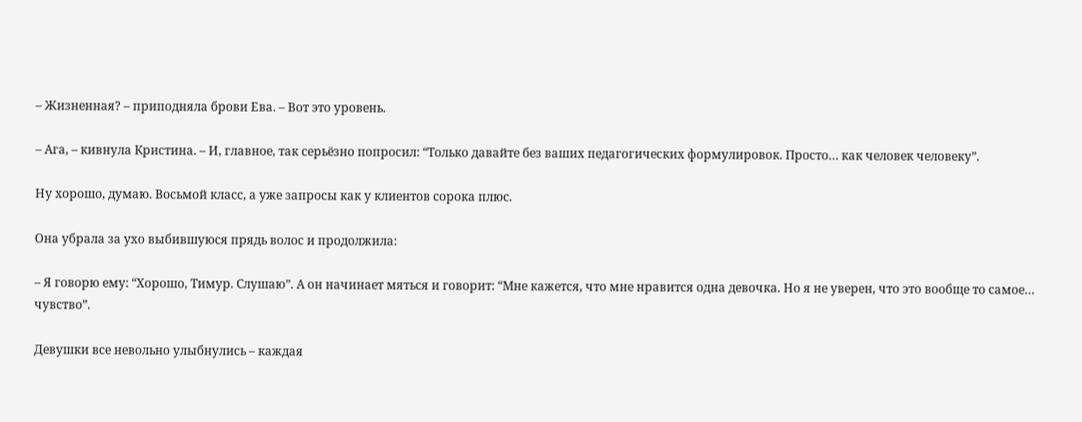– Жизненная? – приподняла брови Ева. – Вот это уровень.

– Ага, – кивнула Кристина. – И, главное, так серьёзно попросил: “Только давайте без ваших педагогических формулировок. Просто… как человек человеку”.

Ну хорошо, думаю. Восьмой класс, а уже запросы как у клиентов сорока плюс.

Она убрала за ухо выбившуюся прядь волос и продолжила:

– Я говорю ему: “Хорошо, Тимур. Слушаю”. А он начинает мяться и говорит: “Мне кажется, что мне нравится одна девочка. Но я не уверен, что это вообще то самое… чувство”.

Девушки все невольно улыбнулись – каждая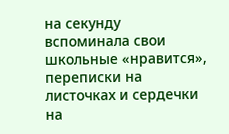на секунду вспоминала свои школьные «нравится», переписки на листочках и сердечки на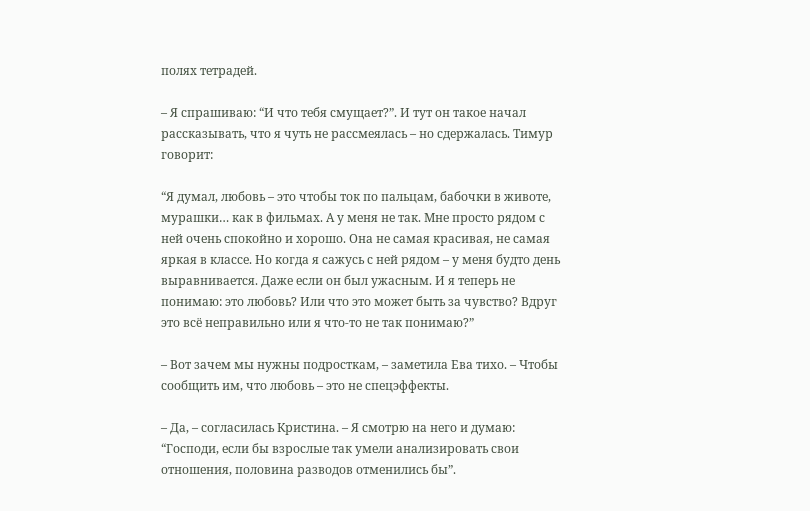полях тетрадей.

– Я спрашиваю: “И что тебя смущает?”. И тут он такое начал рассказывать, что я чуть не рассмеялась – но сдержалась. Тимур говорит:

“Я думал, любовь – это чтобы ток по пальцам, бабочки в животе, мурашки… как в фильмах. А у меня не так. Мне просто рядом с ней очень спокойно и хорошо. Она не самая красивая, не самая яркая в классе. Но когда я сажусь с ней рядом – у меня будто день выравнивается. Даже если он был ужасным. И я теперь не понимаю: это любовь? Или что это может быть за чувство? Вдруг это всё неправильно или я что-то не так понимаю?”

– Вот зачем мы нужны подросткам, – заметила Ева тихо. – Чтобы сообщить им, что любовь – это не спецэффекты.

– Да, – согласилась Кристина. – Я смотрю на него и думаю: “Господи, если бы взрослые так умели анализировать свои отношения, половина разводов отменились бы”.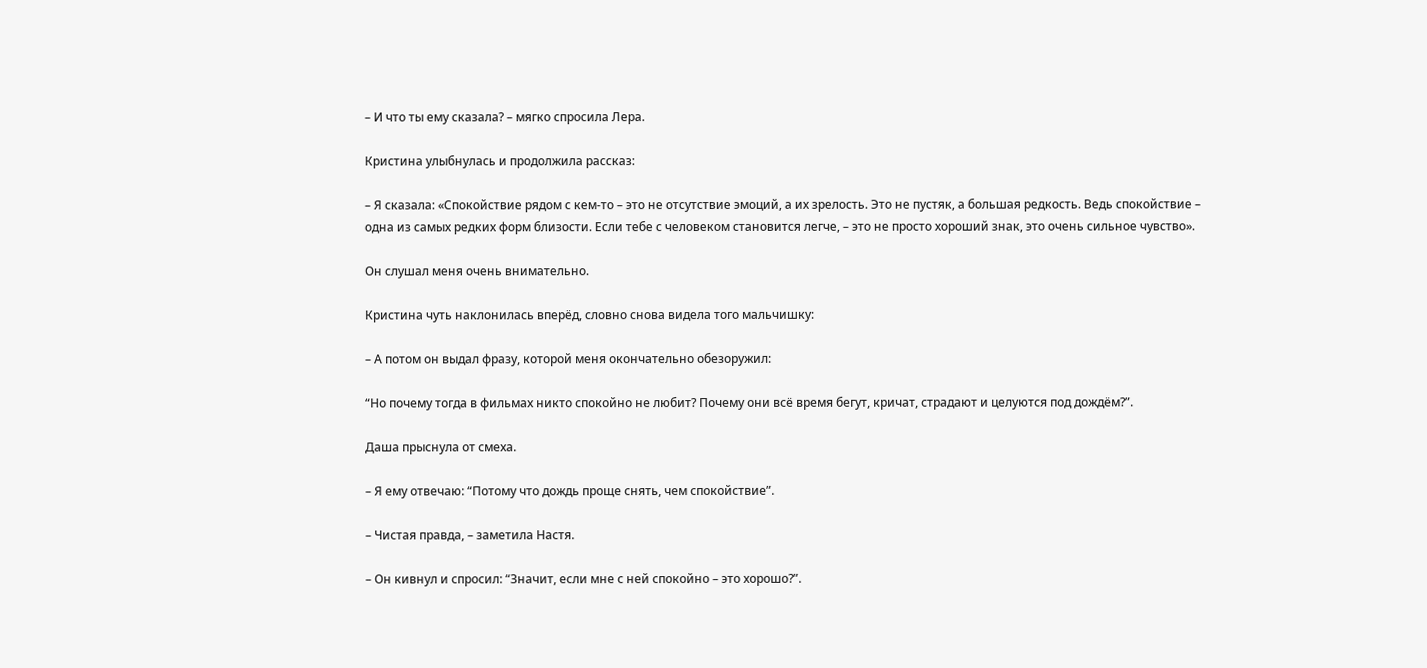– И что ты ему сказала? – мягко спросила Лера.

Кристина улыбнулась и продолжила рассказ:

– Я сказала: «Спокойствие рядом с кем-то – это не отсутствие эмоций, а их зрелость. Это не пустяк, а большая редкость. Ведь спокойствие – одна из самых редких форм близости. Если тебе с человеком становится легче, – это не просто хороший знак, это очень сильное чувство».

Он слушал меня очень внимательно.

Кристина чуть наклонилась вперёд, словно снова видела того мальчишку:

– А потом он выдал фразу, которой меня окончательно обезоружил:

“Но почему тогда в фильмах никто спокойно не любит? Почему они всё время бегут, кричат, страдают и целуются под дождём?”.

Даша прыснула от смеха.

– Я ему отвечаю: “Потому что дождь проще снять, чем спокойствие”.

– Чистая правда, – заметила Настя.

– Он кивнул и спросил: “Значит, если мне с ней спокойно – это хорошо?”.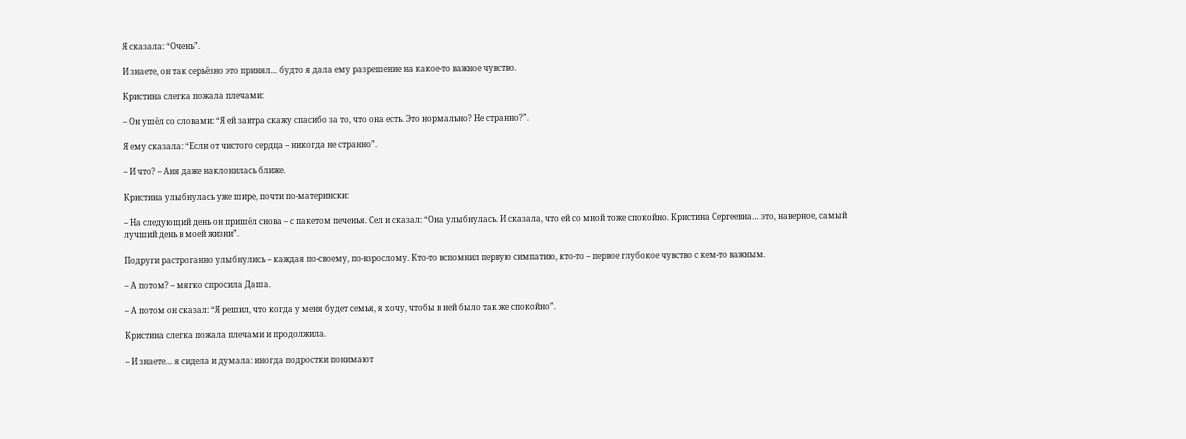Я сказала: “Очень”.

И знаете, он так серьёзно это принял… будто я дала ему разрешение на какое-то важное чувство.

Кристина слегка пожала плечами:

– Он ушёл со словами: “Я ей завтра скажу спасибо за то, что она есть. Это нормально? Не странно?”.

Я ему сказала: “Если от чистого сердца – никогда не странно”.

– И что? – Аня даже наклонилась ближе.

Кристина улыбнулась уже шире, почти по-матерински:

– На следующий день он пришёл снова – с пакетом печенья. Сел и сказал: “Она улыбнулась. И сказала, что ей со мной тоже спокойно. Кристина Сергеевна… это, наверное, самый лучший день в моей жизни”.

Подруги растроганно улыбнулись – каждая по-своему, по-взрослому. Кто-то вспомнил первую симпатию, кто-то – первое глубокое чувство с кем-то важным.

– А потом? – мягко спросила Даша.

– А потом он сказал: “Я решил, что когда у меня будет семья, я хочу, чтобы в ней было так же спокойно”.

Кристина слегка пожала плечами и продолжила.

– И знаете… я сидела и думала: иногда подростки понимают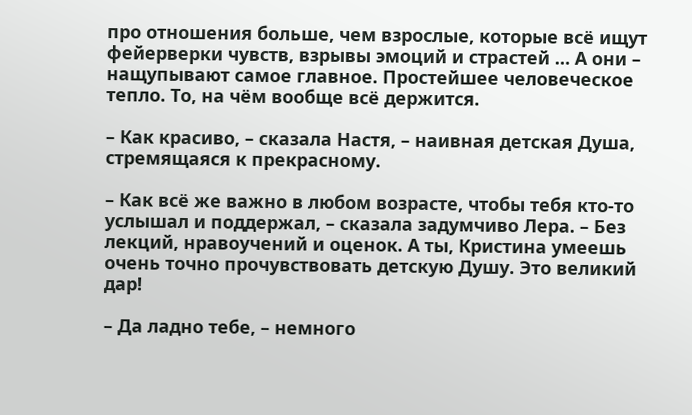про отношения больше, чем взрослые, которые всё ищут фейерверки чувств, взрывы эмоций и страстей … А они – нащупывают самое главное. Простейшее человеческое тепло. То, на чём вообще всё держится.

– Как красиво, – сказала Настя, – наивная детская Душа, стремящаяся к прекрасному.

– Как всё же важно в любом возрасте, чтобы тебя кто-то услышал и поддержал, – сказала задумчиво Лера. – Без лекций, нравоучений и оценок. А ты, Кристина умеешь очень точно прочувствовать детскую Душу. Это великий дар!

– Да ладно тебе, – немного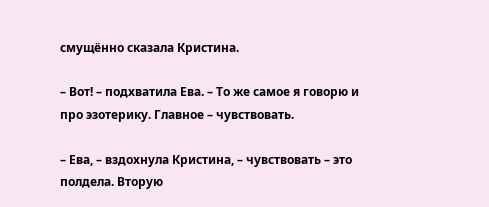смущённо сказала Кристина.

– Вот! – подхватила Ева. – То же самое я говорю и про эзотерику. Главное – чувствовать.

– Ева, – вздохнула Кристина, – чувствовать – это полдела. Вторую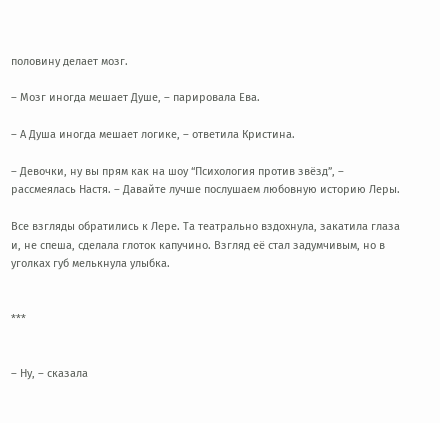половину делает мозг.

– Мозг иногда мешает Душе, – парировала Ева.

– А Душа иногда мешает логике, – ответила Кристина.

– Девочки, ну вы прям как на шоу “Психология против звёзд”, – рассмеялась Настя. – Давайте лучше послушаем любовную историю Леры.

Все взгляды обратились к Лере. Та театрально вздохнула, закатила глаза и, не спеша, сделала глоток капучино. Взгляд её стал задумчивым, но в уголках губ мелькнула улыбка.


***


– Ну, – сказала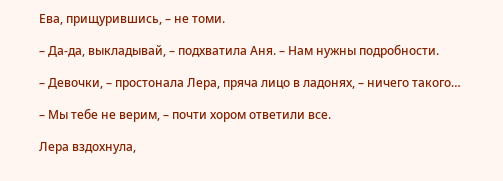Ева, прищурившись, – не томи.

– Да-да, выкладывай, – подхватила Аня. – Нам нужны подробности.

– Девочки, – простонала Лера, пряча лицо в ладонях, – ничего такого…

– Мы тебе не верим, – почти хором ответили все.

Лера вздохнула,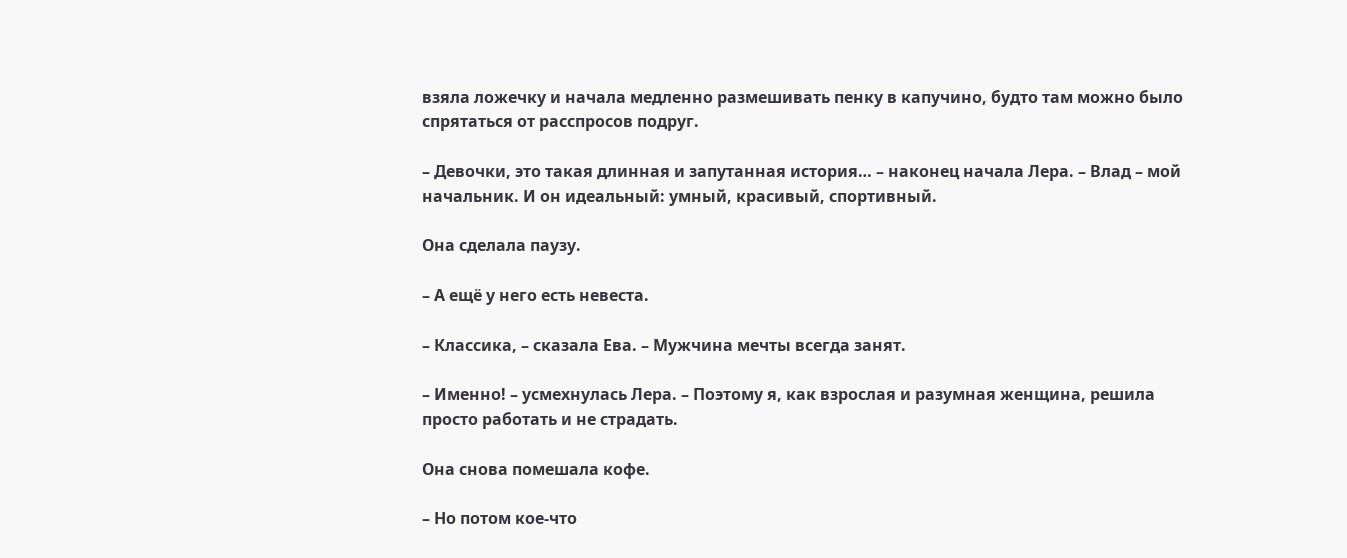взяла ложечку и начала медленно размешивать пенку в капучино, будто там можно было спрятаться от расспросов подруг.

– Девочки, это такая длинная и запутанная история… – наконец начала Лера. – Влад – мой начальник. И он идеальный: умный, красивый, спортивный.

Она сделала паузу.

– А ещё у него есть невеста.

– Классика, – сказала Ева. – Мужчина мечты всегда занят.

– Именно! – усмехнулась Лера. – Поэтому я, как взрослая и разумная женщина, решила просто работать и не страдать.

Она снова помешала кофе.

– Но потом кое-что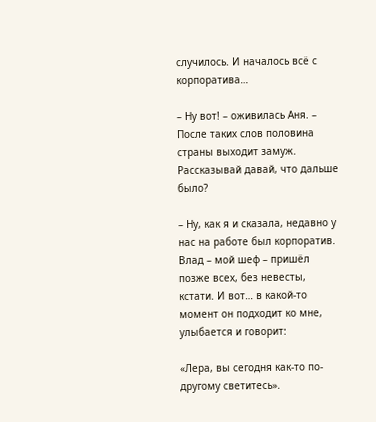случилось. И началось всё с корпоратива…

– Ну вот! – оживилась Аня. – После таких слов половина страны выходит замуж. Рассказывай давай, что дальше было?

– Ну, как я и сказала, недавно у нас на работе был корпоратив. Влад – мой шеф – пришёл позже всех, без невесты, кстати. И вот… в какой-то момент он подходит ко мне, улыбается и говорит:

«Лера, вы сегодня как-то по-другому светитесь».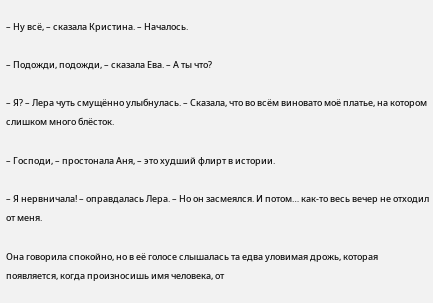– Ну всё, – сказала Кристина. – Началось.

– Подожди, подожди, – сказала Ева. – А ты что?

– Я? – Лера чуть смущённо улыбнулась. – Сказала, что во всём виновато моё платье, на котором слишком много блёсток.

– Господи, – простонала Аня, – это худший флирт в истории.

– Я нервничала! – оправдалась Лера. – Но он засмеялся. И потом… как-то весь вечер не отходил от меня.

Она говорила спокойно, но в её голосе слышалась та едва уловимая дрожь, которая появляется, когда произносишь имя человека, от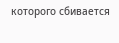которого сбивается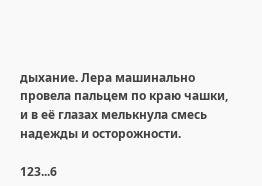дыхание. Лера машинально провела пальцем по краю чашки, и в её глазах мелькнула смесь надежды и осторожности.

123...6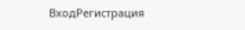ВходРегистрация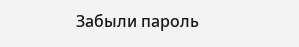Забыли пароль